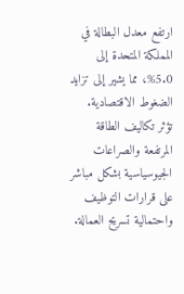ارتفع معدل البطالة في المملكة المتحدة إلى 5.0%، مما يشير إلى تزايد الضغوط الاقتصادية.
تؤثر تكاليف الطاقة المرتفعة والصراعات الجيوسياسية بشكل مباشر على قرارات التوظيف واحتمالية تسريح العمالة.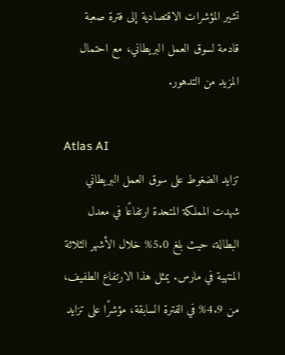تشير المؤشرات الاقتصادية إلى فترة صعبة قادمة لسوق العمل البريطاني، مع احتمال المزيد من التدهور.

Atlas AI
تزايد الضغوط على سوق العمل البريطاني
شهدت المملكة المتحدة ارتفاعًا في معدل البطالة، حيث بلغ 5.0% خلال الأشهر الثلاثة المنتهية في مارس. يمثل هذا الارتفاع الطفيف، من 4.9% في الفترة السابقة، مؤشرًا على تزايد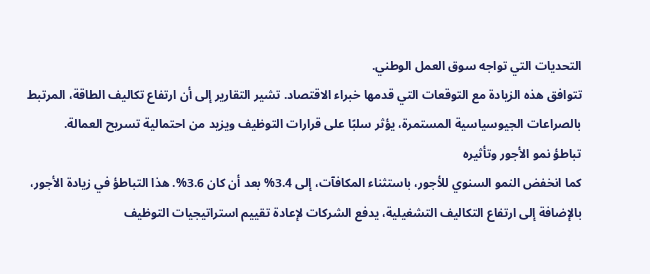التحديات التي تواجه سوق العمل الوطني.
تتوافق هذه الزيادة مع التوقعات التي قدمها خبراء الاقتصاد. تشير التقارير إلى أن ارتفاع تكاليف الطاقة، المرتبط بالصراعات الجيوسياسية المستمرة، يؤثر سلبًا على قرارات التوظيف ويزيد من احتمالية تسريح العمالة.
تباطؤ نمو الأجور وتأثيره
كما انخفض النمو السنوي للأجور، باستثناء المكافآت، إلى 3.4% بعد أن كان 3.6%. هذا التباطؤ في زيادة الأجور، بالإضافة إلى ارتفاع التكاليف التشغيلية، يدفع الشركات لإعادة تقييم استراتيجيات التوظيف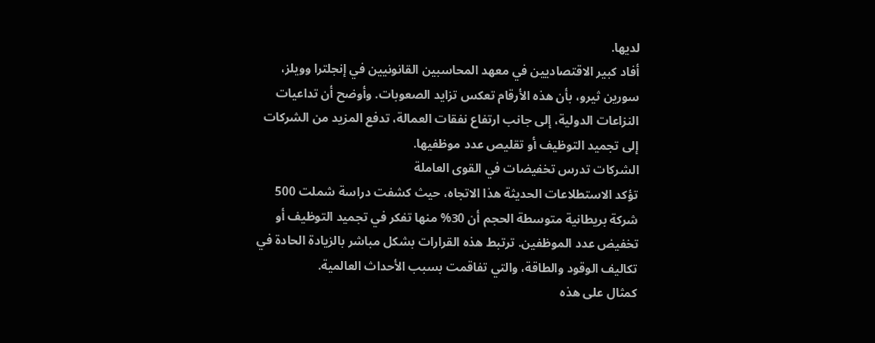لديها.
أفاد كبير الاقتصاديين في معهد المحاسبين القانونيين في إنجلترا وويلز، سورين ثيرو، بأن هذه الأرقام تعكس تزايد الصعوبات. وأوضح أن تداعيات النزاعات الدولية، إلى جانب ارتفاع نفقات العمالة، تدفع المزيد من الشركات إلى تجميد التوظيف أو تقليص عدد موظفيها.
الشركات تدرس تخفيضات في القوى العاملة
تؤكد الاستطلاعات الحديثة هذا الاتجاه، حيث كشفت دراسة شملت 500 شركة بريطانية متوسطة الحجم أن 30% منها تفكر في تجميد التوظيف أو تخفيض عدد الموظفين. ترتبط هذه القرارات بشكل مباشر بالزيادة الحادة في تكاليف الوقود والطاقة، والتي تفاقمت بسبب الأحداث العالمية.
كمثال على هذه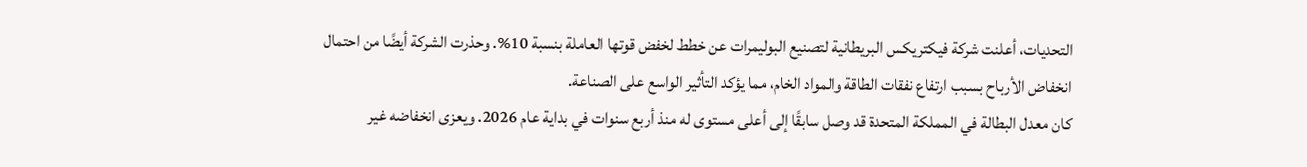التحديات، أعلنت شركة فيكتريكس البريطانية لتصنيع البوليمرات عن خطط لخفض قوتها العاملة بنسبة 10%. وحذرت الشركة أيضًا من احتمال انخفاض الأرباح بسبب ارتفاع نفقات الطاقة والمواد الخام، مما يؤكد التأثير الواسع على الصناعة.
كان معدل البطالة في المملكة المتحدة قد وصل سابقًا إلى أعلى مستوى له منذ أربع سنوات في بداية عام 2026. ويعزى انخفاضه غير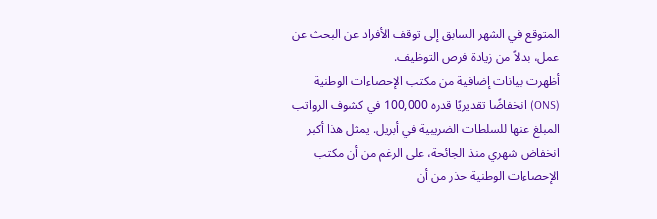المتوقع في الشهر السابق إلى توقف الأفراد عن البحث عن عمل، بدلاً من زيادة فرص التوظيف.
أظهرت بيانات إضافية من مكتب الإحصاءات الوطنية (ONS) انخفاضًا تقديريًا قدره 100,000 في كشوف الرواتب المبلغ عنها للسلطات الضريبية في أبريل. يمثل هذا أكبر انخفاض شهري منذ الجائحة، على الرغم من أن مكتب الإحصاءات الوطنية حذر من أن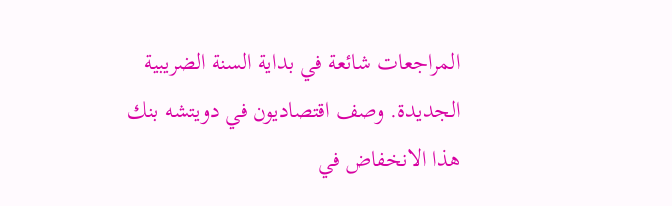المراجعات شائعة في بداية السنة الضريبية الجديدة. وصف اقتصاديون في دويتشه بنك هذا الانخفاض في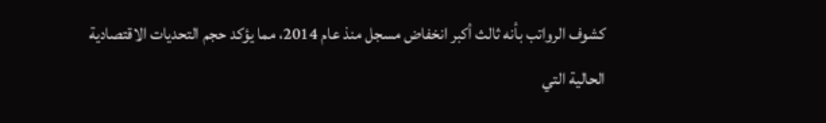كشوف الرواتب بأنه ثالث أكبر انخفاض مسجل منذ عام 2014، مما يؤكد حجم التحديات الاقتصادية الحالية التي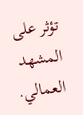تؤثر على المشهد العمالي.